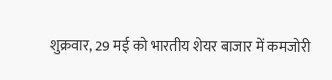शुक्रवार, 29 मई को भारतीय शेयर बाजार में कमजोरी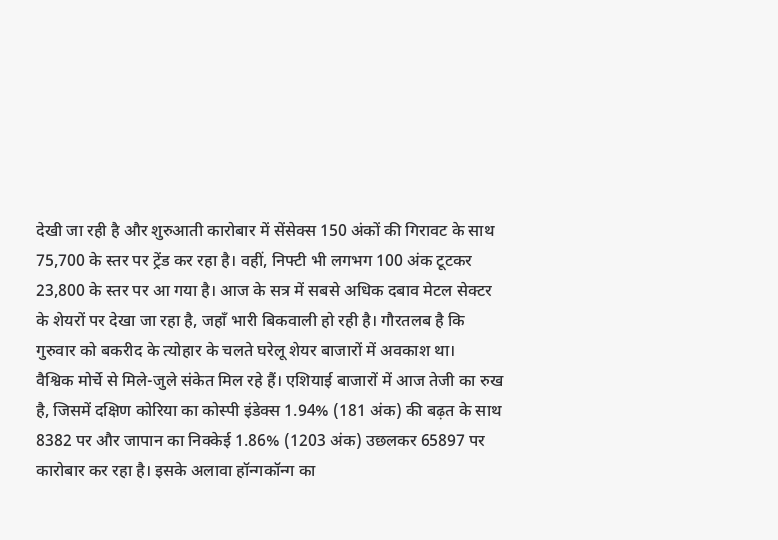देखी जा रही है और शुरुआती कारोबार में सेंसेक्स 150 अंकों की गिरावट के साथ 75,700 के स्तर पर ट्रेंड कर रहा है। वहीं, निफ्टी भी लगभग 100 अंक टूटकर 23,800 के स्तर पर आ गया है। आज के सत्र में सबसे अधिक दबाव मेटल सेक्टर के शेयरों पर देखा जा रहा है, जहाँ भारी बिकवाली हो रही है। गौरतलब है कि गुरुवार को बकरीद के त्योहार के चलते घरेलू शेयर बाजारों में अवकाश था।
वैश्विक मोर्चे से मिले-जुले संकेत मिल रहे हैं। एशियाई बाजारों में आज तेजी का रुख है, जिसमें दक्षिण कोरिया का कोस्पी इंडेक्स 1.94% (181 अंक) की बढ़त के साथ 8382 पर और जापान का निक्केई 1.86% (1203 अंक) उछलकर 65897 पर कारोबार कर रहा है। इसके अलावा हॉन्गकॉन्ग का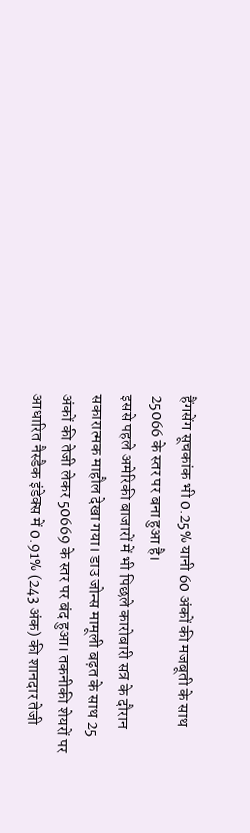हैंगसेंग सूचकांक भी 0.25% यानी 60 अंकों की मजबूती के साथ 25066 के स्तर पर बना हुआ है।
इससे पहले अमेरिकी बाजारों में भी पिछले कारोबारी सत्र के दौरान सकारात्मक माहौल देखा गया। डाउ जोन्स मामूली बढ़त के साथ 25 अंकों की तेजी लेकर 50669 के स्तर पर बंद हुआ। तकनीकी शेयरों पर आधारित नैस्डैक इंडेक्स में 0.91% (243 अंक) की शानदार तेजी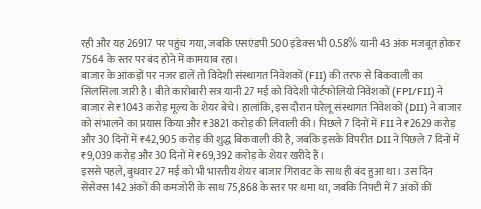रही और यह 26917 पर पहुंच गया, जबकि एसएंडपी 500 इंडेक्स भी 0.58% यानी 43 अंक मजबूत होकर 7564 के स्तर पर बंद होने में कामयाब रहा।
बाजार के आंकड़ों पर नजर डालें तो विदेशी संस्थागत निवेशकों (FII) की तरफ से बिकवाली का सिलसिला जारी है। बीते कारोबारी सत्र यानी 27 मई को विदेशी पोर्टफोलियो निवेशकों (FPI/FII) ने बाजार से ₹1043 करोड़ मूल्य के शेयर बेचे। हालांकि, इस दौरान घरेलू संस्थागत निवेशकों (DII) ने बाजार को संभालने का प्रयास किया और ₹3821 करोड़ की लिवाली की। पिछले 7 दिनों में FII ने ₹2629 करोड़ और 30 दिनों में ₹42,905 करोड़ की शुद्ध बिकवाली की है, जबकि इसके विपरीत DII ने पिछले 7 दिनों में ₹9,039 करोड़ और 30 दिनों में ₹69,392 करोड़ के शेयर खरीदे हैं।
इससे पहले, बुधवार 27 मई को भी भारतीय शेयर बाजार गिरावट के साथ ही बंद हुआ था। उस दिन सेंसेक्स 142 अंकों की कमजोरी के साथ 75,868 के स्तर पर थमा था, जबकि निफ्टी में 7 अंकों की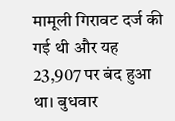मामूली गिरावट दर्ज की गई थी और यह 23,907 पर बंद हुआ था। बुधवार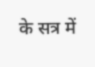के सत्र में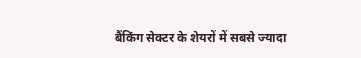बैंकिंग सेक्टर के शेयरों में सबसे ज्यादा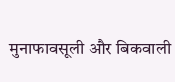मुनाफावसूली और बिकवाली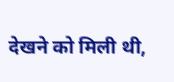देखने को मिली थी,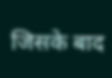जिसके बाद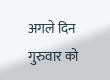अगले दिन गुरुवार को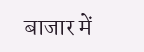बाजार में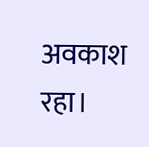अवकाश रहा।